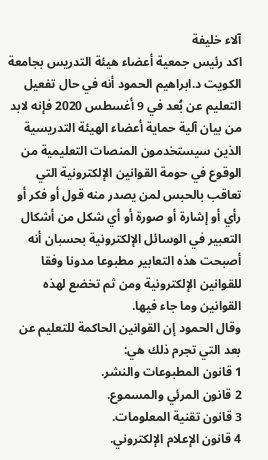آلاء خليفة
اكد رئيس جمعية أعضاء هيئة التدريس بجامعة الكويت د.ابراهيم الحمود أنه في حال تفعيل التعليم عن بُعد في 9 أغسطس 2020 فإنه لابد من بيان آلية حماية أعضاء الهيئة التدريسية الذين سيستخدمون المنصات التعليمية من الوقوع في حومة القوانين الإلكترونية التي تعاقب بالحبس لمن يصدر منه قول أو فكر أو رأي أو إشارة أو صورة أو أي شكل من أشكال التعبير في الوسائل الإلكترونية بحسبان أنه أصبحت هذه التعابير مطبوعا مدونا وفقا للقوانين الإلكترونية ومن ثم تخضع لهذه القوانين وما جاء فيها.
وقال الحمود إن القوانين الحاكمة للتعليم عن بعد التي تجرم ذلك هي:
1 قانون المطبوعات والنشر.
2 قانون المرئي والمسموع.
3 قانون تقنية المعلومات.
4 قانون الإعلام الإلكتروني.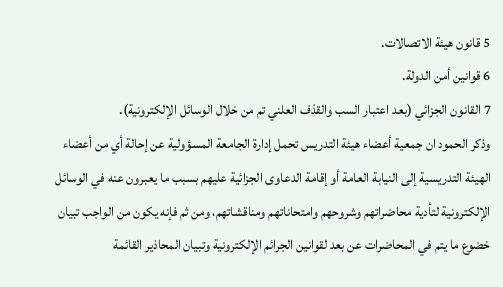5 قانون هيئة الاتصالات.
6 قوانين أمن الدولة.
7 القانون الجزائي (بعد اعتبار السب والقذف العلني تم من خلال الوسائل الإلكترونية).
وذكر الحمود ان جمعية أعضاء هيئة التدريس تحمل إدارة الجامعة المسؤولية عن إحالة أي من أعضاء الهيئة التدريسية إلى النيابة العامة أو إقامة الدعاوى الجزائية عليهم بسبب ما يعبرون عنه في الوسائل الإلكترونية لتأدية محاضراتهم وشروحهم وامتحاناتهم ومناقشاتهم، ومن ثم فإنه يكون من الواجب تبيان خضوع ما يتم في المحاضرات عن بعد لقوانين الجرائم الإلكترونية وتبيان المحاذير القائمة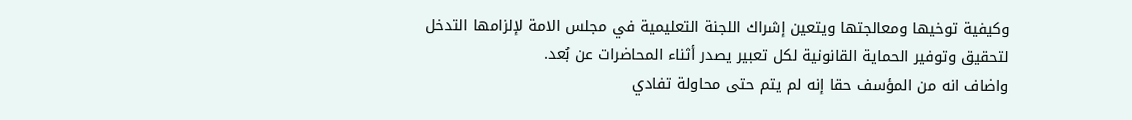وكيفية توخيها ومعالجتها ويتعين إشراك اللجنة التعليمية في مجلس الامة لإلزامها التدخل لتحقيق وتوفير الحماية القانونية لكل تعبير يصدر أثناء المحاضرات عن بُعد.
واضاف انه من المؤسف حقا إنه لم يتم حتى محاولة تفادي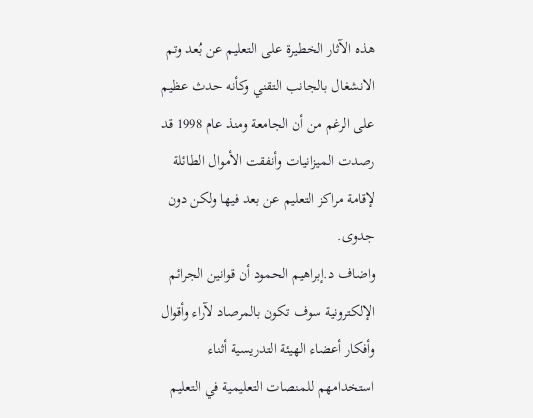هذه الآثار الخطيرة على التعليم عن بُعد وتم الانشغال بالجانب التقني وكأنه حدث عظيم على الرغم من أن الجامعة ومنذ عام 1998 قد رصدت الميزانيات وأنفقت الأموال الطائلة لإقامة مراكز التعليم عن بعد فيها ولكن دون جدوى.
واضاف د.إبراهيم الحمود أن قوانين الجرائم الإلكترونية سوف تكون بالمرصاد لآراء وأقوال وأفكار أعضاء الهيئة التدريسية أثناء استخدامهم للمنصات التعليمية في التعليم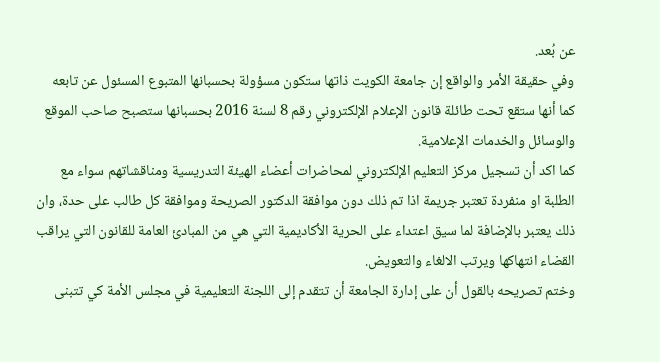عن بُعد.
وفي حقيقة الأمر والواقع إن جامعة الكويت ذاتها ستكون مسؤولة بحسبانها المتبوع المسئول عن تابعه كما أنها ستقع تحت طائلة قانون الإعلام الإلكتروني رقم 8 لسنة 2016 بحسبانها ستصبح صاحب الموقع والوسائل والخدمات الإعلامية.
كما اكد أن تسجيل مركز التعليم الإلكتروني لمحاضرات أعضاء الهيئة التدريسية ومناقشاتهم سواء مع الطلبة او منفردة تعتبر جريمة اذا تم ذلك دون موافقة الدكتور الصريحة وموافقة كل طالب على حدة، وان ذلك يعتبر بالإضافة لما سيق اعتداء على الحرية الأكاديمية التي هي من المبادئ العامة للقانون التي يراقب القضاء انتهاكها ويرتب الالغاء والتعويض.
وختم تصريحه بالقول أن على إدارة الجامعة أن تتقدم إلى اللجنة التعليمية في مجلس الأمة كي تتبنى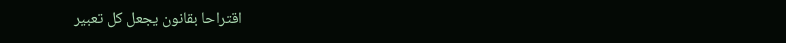اقتراحا بقانون يجعل كل تعبير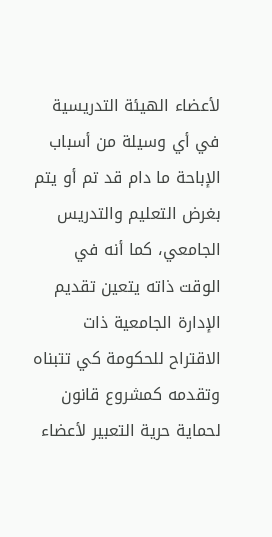لأعضاء الهيئة التدريسية في أي وسيلة من أسباب الإباحة ما دام قد تم أو يتم بغرض التعليم والتدريس الجامعي، كما أنه في الوقت ذاته يتعين تقديم الإدارة الجامعية ذات الاقتراح للحكومة كي تتبناه وتقدمه كمشروع قانون لحماية حرية التعبير لأعضاء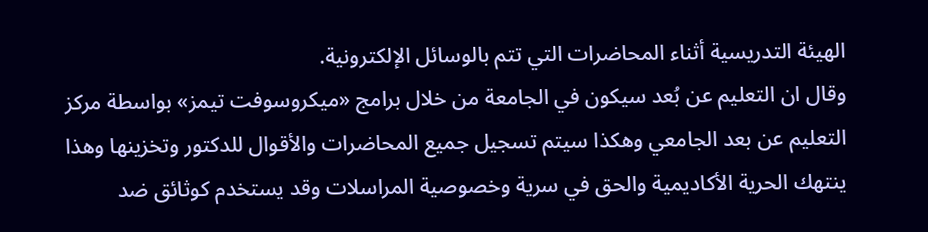الهيئة التدريسية أثناء المحاضرات التي تتم بالوسائل الإلكترونية.
وقال ان التعليم عن بُعد سيكون في الجامعة من خلال برامج «ميكروسوفت تيمز» بواسطة مركز التعليم عن بعد الجامعي وهكذا سيتم تسجيل جميع المحاضرات والأقوال للدكتور وتخزينها وهذا ينتهك الحرية الأكاديمية والحق في سرية وخصوصية المراسلات وقد يستخدم كوثائق ضد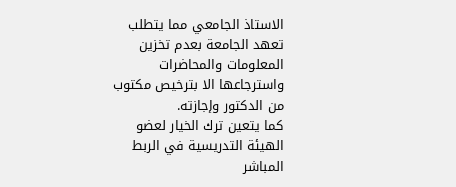الاستاذ الجامعي مما يتطلب تعهد الجامعة بعدم تخزين المعلومات والمحاضرات واسترجاعها الا بترخيص مكتوب من الدكتور وإجازته.
كما يتعين ترك الخيار لعضو الهيئة التدريسية في الربط المباشر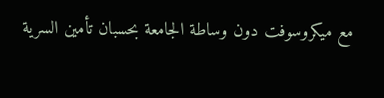مع ميكروسوفت دون وساطة الجامعة بحسبان تأمين السرية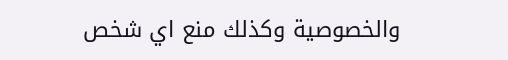والخصوصية وكذلك منع اي شخص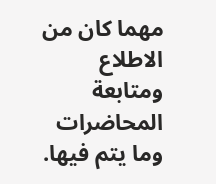مهما كان من الاطلاع ومتابعة المحاضرات وما يتم فيها.